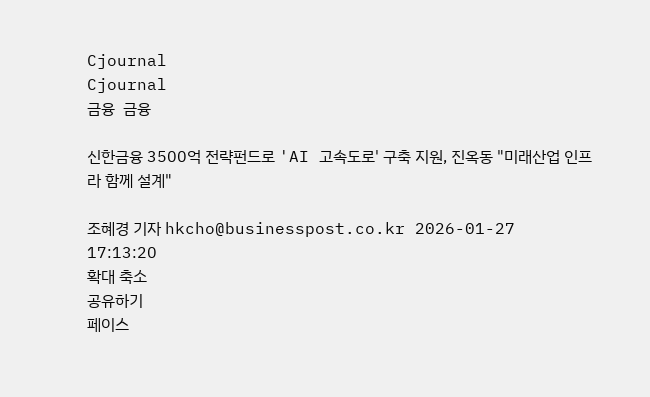Cjournal
Cjournal
금융  금융

신한금융 3500억 전략펀드로 'AI 고속도로' 구축 지원, 진옥동 "미래산업 인프라 함께 설계"

조혜경 기자 hkcho@businesspost.co.kr 2026-01-27 17:13:20
확대 축소
공유하기
페이스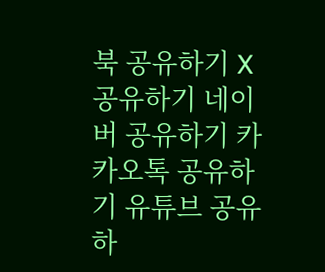북 공유하기 X 공유하기 네이버 공유하기 카카오톡 공유하기 유튜브 공유하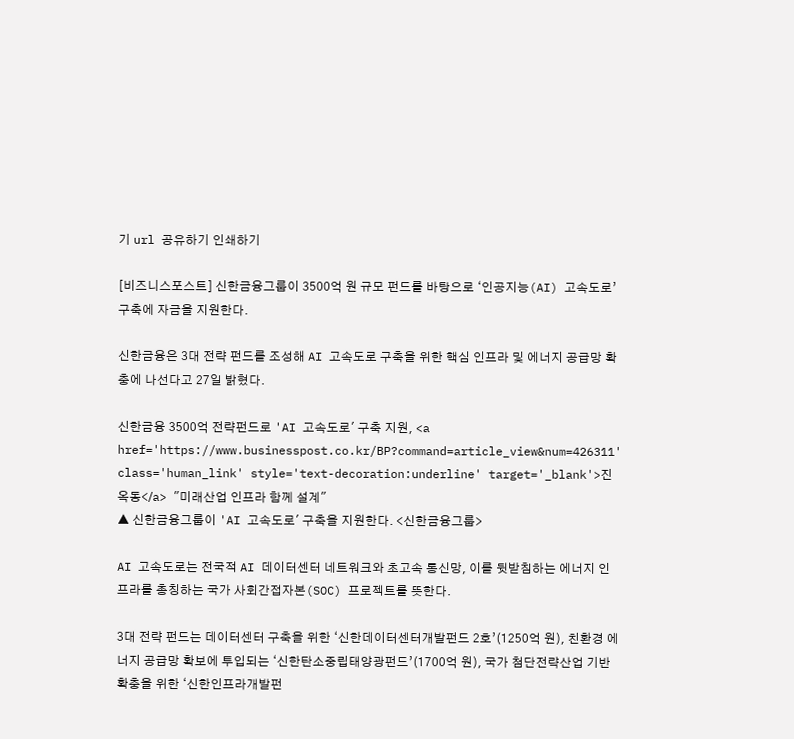기 url 공유하기 인쇄하기

[비즈니스포스트] 신한금융그룹이 3500억 원 규모 펀드를 바탕으로 ‘인공지능(AI) 고속도로’ 구축에 자금을 지원한다.

신한금융은 3대 전략 펀드를 조성해 AI 고속도로 구축을 위한 핵심 인프라 및 에너지 공급망 확충에 나선다고 27일 밝혔다.

신한금융 3500억 전략펀드로 'AI 고속도로' 구축 지원, <a href='https://www.businesspost.co.kr/BP?command=article_view&num=426311' class='human_link' style='text-decoration:underline' target='_blank'>진옥동</a> "미래산업 인프라 함께 설계"
▲ 신한금융그룹이 'AI 고속도로' 구축을 지원한다. <신한금융그룹>

AI 고속도로는 전국적 AI 데이터센터 네트워크와 초고속 통신망, 이를 뒷받침하는 에너지 인프라를 총칭하는 국가 사회간접자본(SOC) 프로젝트를 뜻한다.

3대 전략 펀드는 데이터센터 구축을 위한 ‘신한데이터센터개발펀드 2호’(1250억 원), 친환경 에너지 공급망 확보에 투입되는 ‘신한탄소중립태양광펀드’(1700억 원), 국가 첨단전략산업 기반 확충을 위한 ‘신한인프라개발펀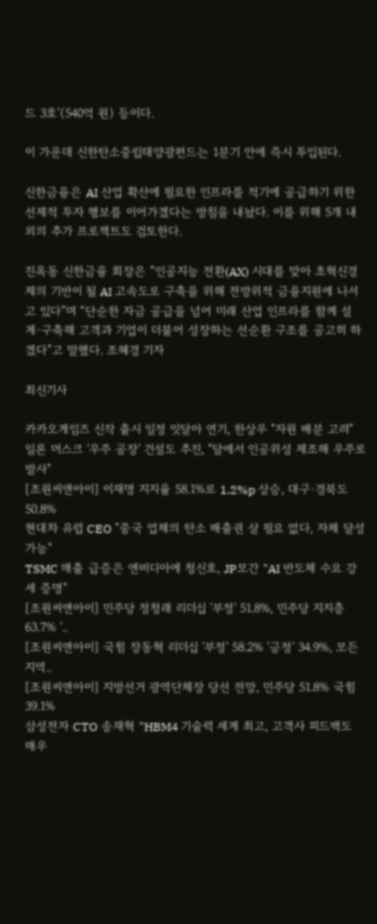드 3호’(540억 원) 등이다.

이 가운데 신한탄소중립태양광펀드는 1분기 안에 즉시 투입된다.

신한금융은 AI 산업 확산에 필요한 인프라를 적기에 공급하기 위한 선제적 투자 행보를 이어가겠다는 방침을 내놨다. 이를 위해 5개 내외의 추가 프로젝트도 검토한다.

진옥동 신한금융 회장은 “인공지능 전환(AX) 시대를 맞아 초혁신경제의 기반이 될 AI 고속도로 구축을 위해 전방위적 금융지원에 나서고 있다”며 “단순한 자금 공급을 넘어 미래 산업 인프라를 함께 설계·구축해 고객과 기업이 더불어 성장하는 선순환 구조를 공고히 하겠다”고 말했다. 조혜경 기자

최신기사

카카오게임즈 신작 출시 일정 잇달아 연기, 한상우 "자원 배분 고려"
일론 머스크 '우주 공장' 건설도 추진, "달에서 인공위성 제조해 우주로 발사"
[조원씨앤아이] 이재명 지지율 58.1%로 1.2%p 상승, 대구·경북도 50.8%
현대차 유럽 CEO "중국 업체의 탄소 배출권 살 필요 없다, 자체 달성 가능"
TSMC 매출 급증은 엔비디아에 청신호, JP모간 "AI 반도체 수요 강세 증명"
[조원씨앤아이] 민주당 정청래 리더십 '부정' 51.8%, 민주당 지지층 63.7% '..
[조원씨앤아이] 국힘 장동혁 리더십 '부정' 58.2% '긍정' 34.9%, 모든 지역..
[조원씨앤아이] 지방선거 광역단체장 당선 전망, 민주당 51.8% 국힘 39.1%
삼성전자 CTO 송재혁 "HBM4 기술력 세계 최고, 고객사 피드백도 매우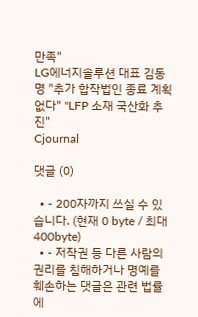만족"
LG에너지솔루션 대표 김동명 "추가 합작법인 종료 계획 없다" "LFP 소재 국산화 추진"
Cjournal

댓글 (0)

  • - 200자까지 쓰실 수 있습니다. (현재 0 byte / 최대 400byte)
  • - 저작권 등 다른 사람의 권리를 침해하거나 명예를 훼손하는 댓글은 관련 법률에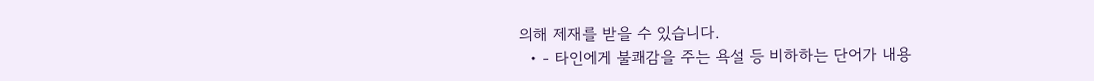의해 제재를 받을 수 있습니다.
  • - 타인에게 불쾌감을 주는 욕설 등 비하하는 단어가 내용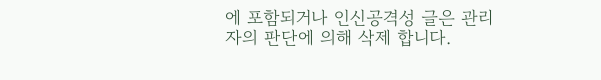에 포함되거나 인신공격성 글은 관리자의 판단에 의해 삭제 합니다.